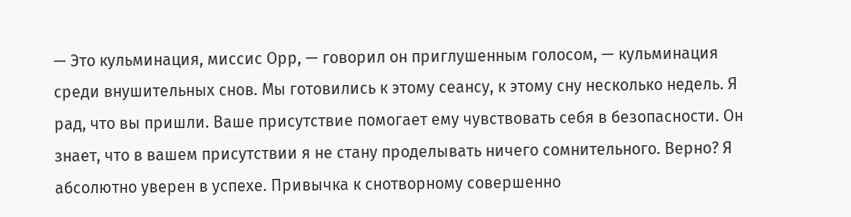— Это кульминация, миссис Орр, — говорил он приглушенным голосом, — кульминация среди внушительных снов. Мы готовились к этому сеансу, к этому сну несколько недель. Я рад, что вы пришли. Ваше присутствие помогает ему чувствовать себя в безопасности. Он знает, что в вашем присутствии я не стану проделывать ничего сомнительного. Верно? Я абсолютно уверен в успехе. Привычка к снотворному совершенно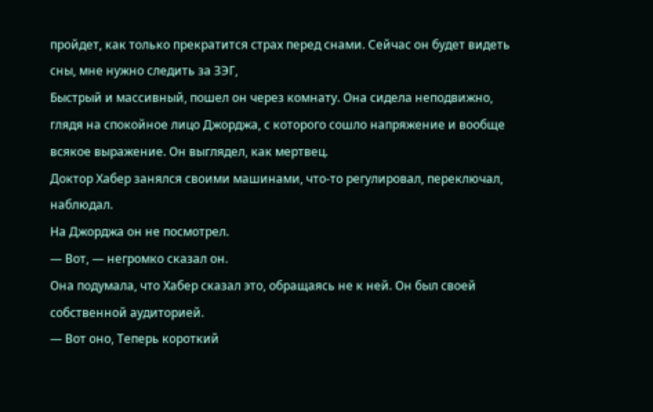пройдет, как только прекратится страх перед снами. Сейчас он будет видеть сны, мне нужно следить за ЗЭГ,
Быстрый и массивный, пошел он через комнату. Она сидела неподвижно, глядя на спокойное лицо Джорджа, с которого сошло напряжение и вообще всякое выражение. Он выглядел, как мертвец.
Доктор Хабер занялся своими машинами, что-то регулировал, переключал, наблюдал.
На Джорджа он не посмотрел.
— Вот, — негромко сказал он.
Она подумала, что Хабер сказал это, обращаясь не к ней. Он был своей собственной аудиторией.
— Вот оно, Теперь короткий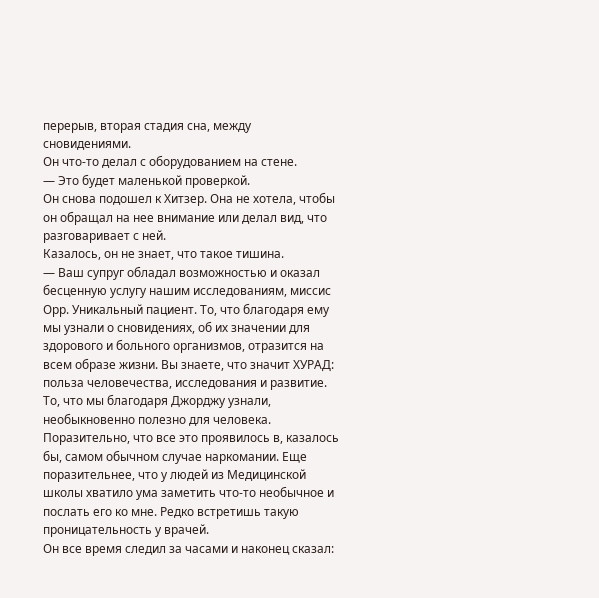перерыв, вторая стадия сна, между сновидениями.
Он что-то делал с оборудованием на стене.
— Это будет маленькой проверкой.
Он снова подошел к Хитзер. Она не хотела, чтобы он обращал на нее внимание или делал вид, что разговаривает с ней.
Казалось, он не знает, что такое тишина.
— Ваш супруг обладал возможностью и оказал бесценную услугу нашим исследованиям, миссис Орр. Уникальный пациент. То, что благодаря ему мы узнали о сновидениях, об их значении для здорового и больного организмов, отразится на всем образе жизни. Вы знаете, что значит ХУРАД: польза человечества, исследования и развитие. То, что мы благодаря Джорджу узнали, необыкновенно полезно для человека. Поразительно, что все это проявилось в, казалось бы, самом обычном случае наркомании. Еще поразительнее, что у людей из Медицинской школы хватило ума заметить что-то необычное и послать его ко мне. Редко встретишь такую проницательность у врачей.
Он все время следил за часами и наконец сказал: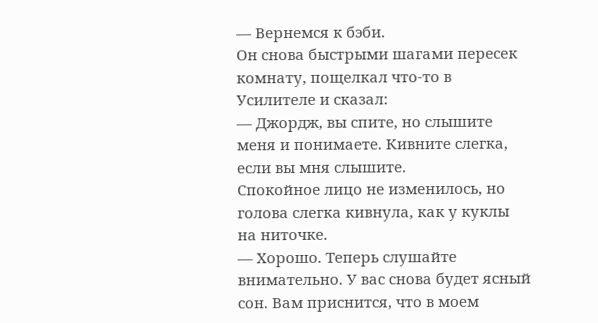— Вернемся к бэби.
Он снова быстрыми шагами пересек комнату, пощелкал что-то в Усилителе и сказал:
— Джордж, вы спите, но слышите меня и понимаете. Кивните слегка, если вы мня слышите.
Спокойное лицо не изменилось, но голова слегка кивнула, как у куклы на ниточке.
— Хорошо. Теперь слушайте внимательно. У вас снова будет ясный сон. Вам приснится, что в моем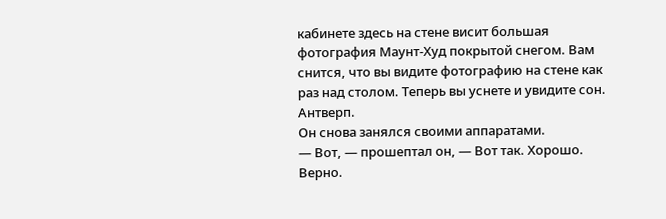кабинете здесь на стене висит большая фотография Маунт-Худ покрытой снегом. Вам снится, что вы видите фотографию на стене как раз над столом. Теперь вы уснете и увидите сон. Антверп.
Он снова занялся своими аппаратами.
— Вот, — прошептал он, — Вот так. Хорошо. Верно.